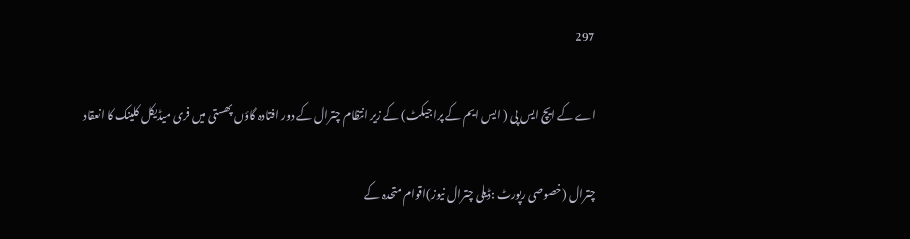297

اے کے ایچ ایس پی ( ایس ایم کے پراجیکٹ) کے زیر انتظام چترال کے دور افتادہ گاؤں پھستی میں فری میڈیکل کلینک کا انعقاد

چترال (خصوصی رپورٹ :ڈیلی چترال نیوز)اقوام متحدہ کے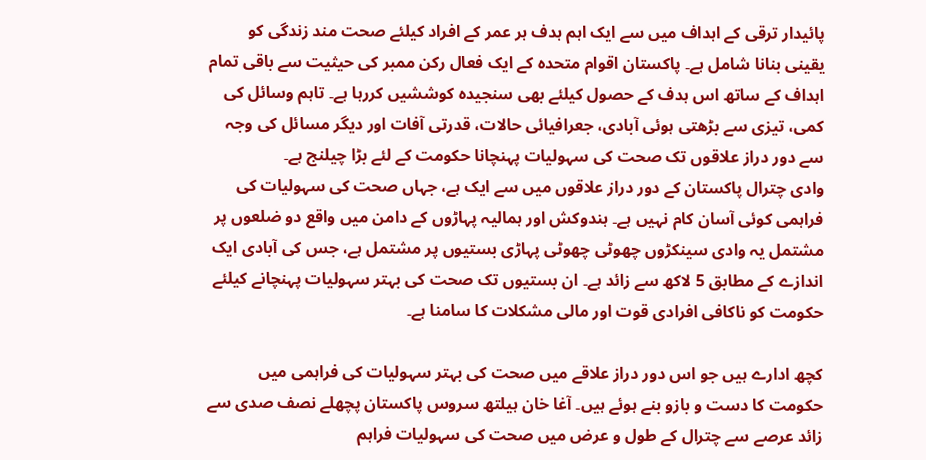پائیدار ترقی کے اہداف میں سے ایک اہم ہدف ہر عمر کے افراد کیلئے صحت مند زندگی کو یقینی بنانا شامل ہے۔ پاکستان اقوام متحدہ کے ایک فعال رکن ممبر کی حیثیت سے باقی تمام اہداف کے ساتھ اس ہدف کے حصول کیلئے بھی سنجیدہ کوششیں کررہا ہے۔ تاہم وسائل کی کمی، تیزی سے بڑھتی ہوئی آبادی، جعرافیائی حالات، قدرتی آفات اور دیگر مسائل کی وجہ سے دور دراز علاقوں تک صحت کی سہولیات پہنچانا حکومت کے لئے بڑا چیلنج ہے۔
وادی چترال پاکستان کے دور دراز علاقوں میں سے ایک ہے، جہاں صحت کی سہولیات کی فراہمی کوئی آسان کام نہیں ہے۔ ہندوکش اور ہمالیہ پہاڑوں کے دامن میں واقع دو ضلعوں پر مشتمل یہ وادی سینکڑوں چھوٹی چھوٹی پہاڑی بستیوں پر مشتمل ہے، جس کی آبادی ایک اندازے کے مطابق 5 لاکھ سے زائد ہے۔ ان بستیوں تک صحت کی بہتر سہولیات پہنچانے کیلئے حکومت کو ناکافی افرادی قوت اور مالی مشکلات کا سامنا ہے۔

کچھ ادارے ہیں جو اس دور دراز علاقے میں صحت کی بہتر سہولیات کی فراہمی میں حکومت کا دست و بازو بنے ہوئے ہیں۔ آغا خان ہیلتھ سروس پاکستان پچھلے نصف صدی سے زائد عرصے سے چترال کے طول و عرض میں صحت کی سہولیات فراہم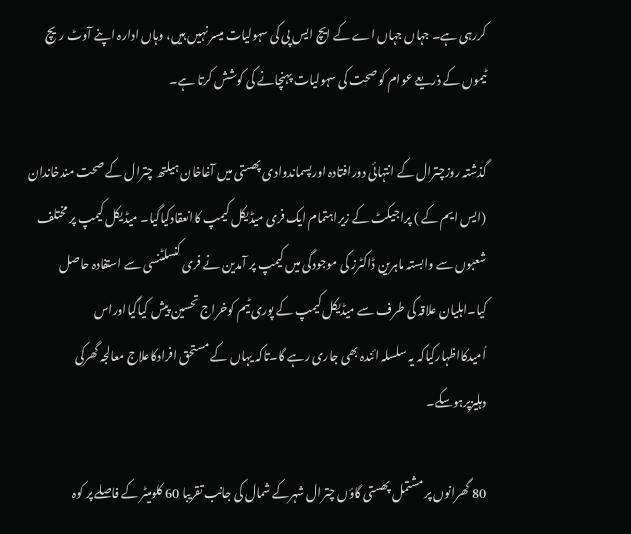کررہی ہے۔ جہاں جہاں اے کے ایچ ایس پی کی سہولیات میسر نہیں ہیں، وہاں ادارہ اپنے آوٹ ریچ ٹیموں کے ذریعے عوام کو صحت کی سہولیات پہنچانے کی کوشش کرتا ہے۔

گذشتہ روزچترال کے انتہائی دورافتادہ اورپسماندوادی پھستی میں آغاخان ہیلتھ چترال کے صحت مندخاندان (ایس ایم کے ) پراجیکٹ کے زیراہتمام ایک فری میڈیکل کیمپ کاانعقادکیاگیا۔ میڈیکل کیمپ پر مختلف شعبوں سے وابستہ ماہرین ڈاکٹرز کی موجودگی میں کیمپ پر آمدین نے فری کنسلٹنسی سے استفادہ حاصل کیا۔اہلیان علاقہ کی طرف سے میڈیکل کیمپ کے پوری ٹیم کوخراج تحسین پیش کیاگیااوراس اُمیدکااظہارکیاکہ یہ سلسلہ ائندہ بھی جاری رہے گا۔تاکہ یہاں کے مستحق افرادکاعلاج معالجہ گھرکی دہلیزپرہوسکے۔

80 گھرانوں پر مشتمل پھستی گاؤں چترال شہرکے شمال کی جانب تقریبا 60 کلومیٹر کے فاصلے پر کوہ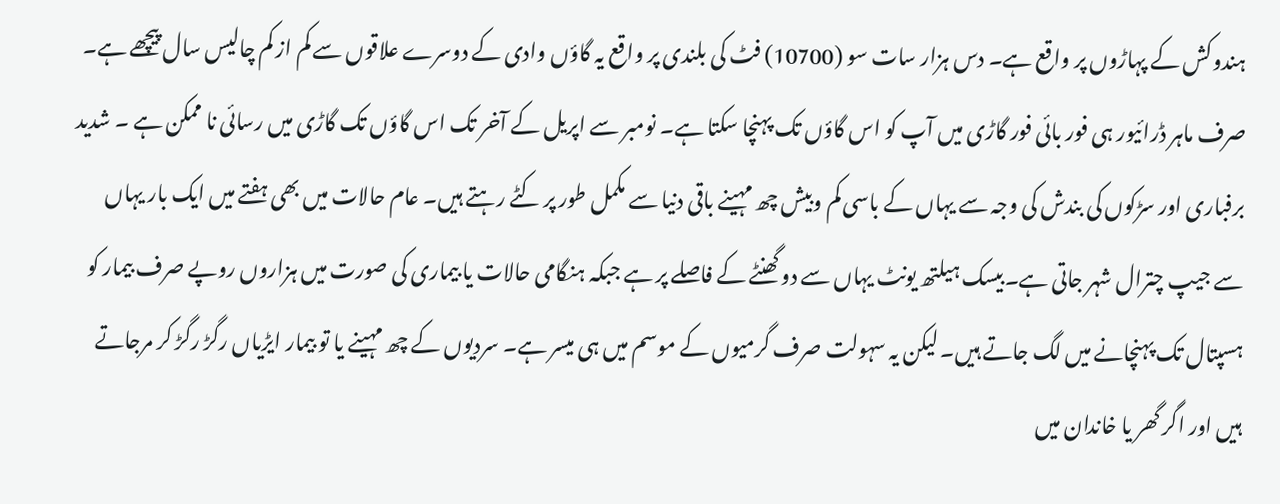ہندوکش کے پہاڑوں پر واقع ہے۔ دس ہزار سات سو (10700) فٹ کی بلندی پر واقع یہ گاؤں وادی کے دوسرے علاقوں سے کم از کم چالیس سال پیچھے ہے۔ صرف ماہر ڈرائیور ہی فور بائی فور گاڑی میں آپ کو اس گاؤں تک پہنچا سکتا ہے۔ نومبر سے اپریل کے آخر تک اس گاؤں تک گاڑی میں رسائی نا ممکن ہے ۔ شدید برفباری اور سڑکوں کی بندش کی وجہ سے یہاں کے باسی کم وبیش چھ مہینے باقی دنیا سے مکمل طور پر کٹے رہتے ہیں۔ عام حالات میں بھی ہفتے میں ایک بار یہاں سے جیپ چترال شہر جاتی ہے۔بیسک ہیلتھ یونٹ یہاں سے دو گھنٹے کے فاصلے پر ہے جبکہ ہنگامی حالات یا بیماری کی صورت میں ہزاروں روپے صرف بیمار کو ہسپتال تک پہنچانے میں لگ جاتے ہیں۔ لیکن یہ سہولت صرف گرمیوں کے موسم میں ہی میسر ہے۔ سردیوں کے چھ مہینے یا تو بیمار ایڑیاں رگڑ رگڑ کر مرجاتے ہیں اور اگر گھر یا خاندان میں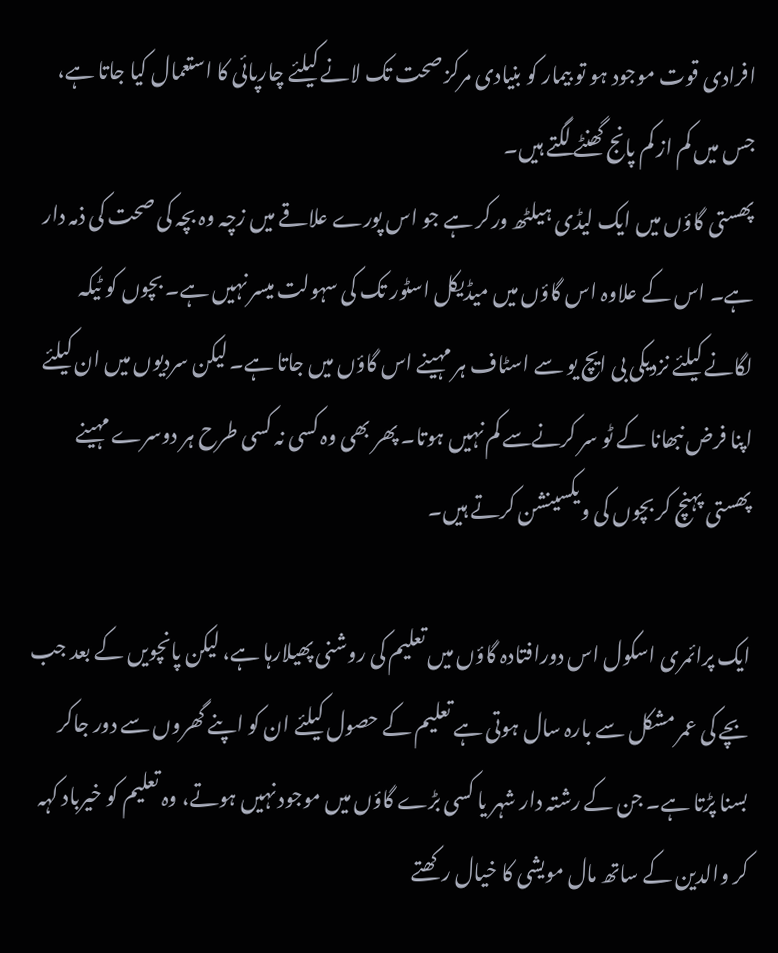افرادی قوت موجود ہو تو بیمار کو بنیادی مرکز صحت تک لانے کیلئے چارپائی کا استعمال کیا جاتا ہے، جس میں کم از کم پانج گھنٹے لگتے ہیں۔
پھستی گاؤں میں ایک لیڈی ہیلٹھ ورکر ہے جو اس پورے علاقے میں زچہ وہ بچہ کی صحت کی ذمہ دار ہے۔ اس کے علاوہ اس گاؤں میں میڈیکل اسٹور تک کی سہولت میسر نہیں ہے۔ بچوں کو ٹیکہ لگانے کیلئے نزدیکی بی ایچ یو سے اسٹاف ہر مہینے اس گاؤں میں جاتا ہے۔ لیکن سردیوں میں ان کیلئے اپنا فرض نبھانا کے ٹو سر کرنےسے کم نہیں ہوتا۔ پھر بھی وہ کسی نہ کسی طرح ہر دوسرے مہینے پھستی پہنچ کر بچوں کی ویکسینشن کرتے ہیں۔

ایک پرائمری اسکول اس دورافتادہ گاؤں میں تعلیم کی روشنی پھیلارہا ہے، لیکن پانچویں کے بعد جب بچے کی عمر مشکل سے بارہ سال ہوتی ہے تعلیم کے حصول کیلئے ان کو اپنے گھروں سے دور جاکر بسنا پڑتا ہے۔ جن کے رشتہ دار شہر یا کسی بڑے گاؤں میں موجود نہیں ہوتے، وہ تعلیم کو خیرباد کہہ کر والدین کے ساتھ مال مویشی کا خیال رکھتے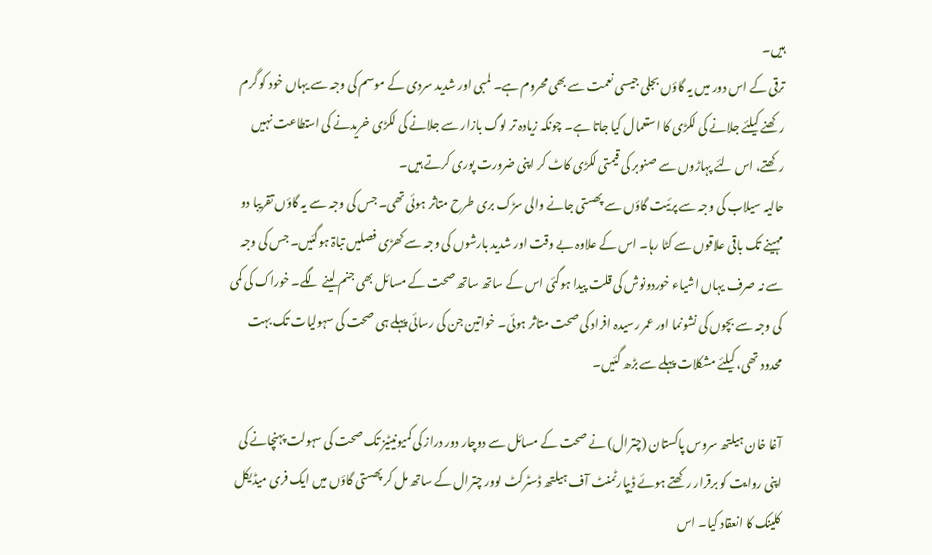ہیں۔
ترقی کے اس دور میں یہ گاؤں بجلی جیسی نعمت سے بھی محروم ہے۔ لمبی اور شدید سردی کے موسم کی وجہ سے یہاں خود کو گرم رکھنے کیلئے جلانے کی لکڑی کا استعمال کیا جاتا ہے۔ چونکہ زیادہ تر لوگ بازار سے جلانے کی لکڑی خریدنے کی استطاعت نہیں رکھتے، اس لئے پہاڑوں سے صنوبر کی قیمتی لکڑی کاٹ کر اپنی ضرورت پوری کرتے ہیں۔
حالیہ سیلاب کی وجہ سے پرئیت گاؤں سے پھستی جانے والی سڑک بری طرح متاثر ہوئی تھی۔ جس کی وجہ سے یہ گاؤں تقریبا دو مہینے تک باقی علاقوں سے کٹا رہا۔ اس کے علاوہ بے وقت اور شدید بارشوں کی وجہ سے کھڑی فصلیں تباۃ ہوگئیں۔ جس کی وجہ سے نہ صرف یہاں اشیاء خوردونوش کی قلت پیدا ہوگئی اس کے ساتھ ساتھ صحت کے مسائل بھی جنم لینے لگے۔ خوراک کی کمی کی وجہ سے بچوں کی نشونما اور عمر رسیدہ افراد کی صحت متاثر ہوئی۔ خواتین جن کی رسائی پہلے ہی صحت کی سہولیات تک بہت محدود تھی، کیلئے مشکلات پہلے سے بڑھ گئیں۔

آغا خان ہیلتھ سروس پاکستان (چترال) نے صحت کے مسائل سے دوچار دور دراز کی کمیونیٹیز تک صحت کی سہولت پہنچانے کی اپنی روایت کو برقرار رکھتے ہوئے ڈیپارٹمنٹ آف ہیلتھ ڈسٹرکٹ لوور چترال کے ساتھ مل کر پھستی گاؤں میں ایک فری میڈیکل کلینک کا انعقاد کیا۔ اس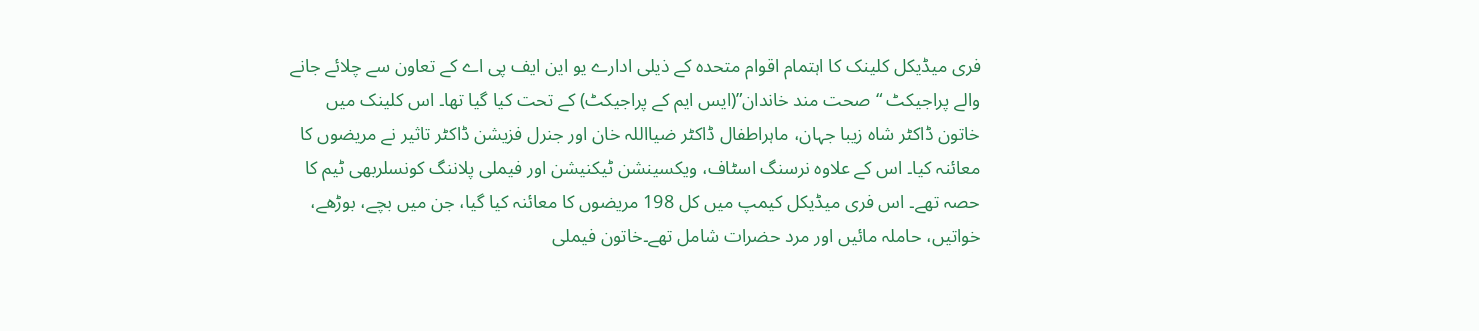فری میڈیکل کلینک کا اہتمام اقوام متحدہ کے ذیلی ادارے یو این ایف پی اے کے تعاون سے چلائے جانے والے پراجیکٹ “صحت مند خاندان”(ایس ایم کے پراجیکٹ) کے تحت کیا گیا تھا۔ اس کلینک میں خاتون ڈاکٹر شاہ زیبا جہان، ماہراطفال ڈاکٹر ضیااللہ خان اور جنرل فزیشن ڈاکٹر تاثیر نے مریضوں کا معائنہ کیا۔ اس کے علاوہ نرسنگ اسٹاف، ویکسینشن ٹیکنیشن اور فیملی پلاننگ کونسلربھی ٹیم کا حصہ تھے۔ اس فری میڈیکل کیمپ میں کل 198 مریضوں کا معائنہ کیا گیا، جن میں بچے، بوڑھے، خواتیں، حاملہ مائیں اور مرد حضرات شامل تھے۔خاتون فیملی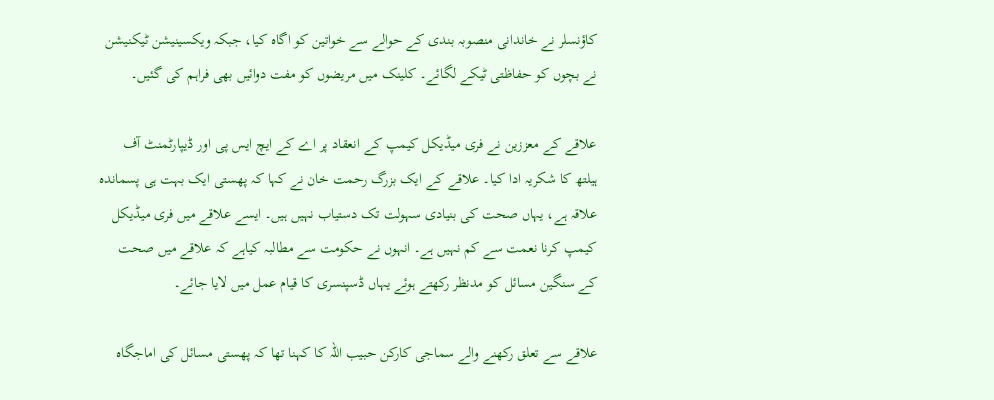کاؤنسلر نے خاندانی منصوبہ بندی کے حوالے سے خواتین کو اگاہ کیا، جبکہ ویکسینیشن ٹیکنیشن نے بچوں کو حفاظتی ٹیکے لگائے۔ کلینک میں مریضوں کو مفت دوائیں بھی فراہم کی گئیں۔

علاقے کے معززین نے فری میڈیکل کیمپ کے انعقاد پر اے کے ایچ ایس پی اور ڈیپارٹمنٹ آف ہیلتھ کا شکریہ ادا کیا۔ علاقے کے ایک بزرگ رحمت خان نے کہا کہ پھستی ایک بہت ہی پسماندہ علاقہ ہے، یہاں صحت کی بنیادی سہولت تک دستیاب نہیں ہیں۔ ایسے علاقے میں فری میڈیکل کیمپ کرنا نعمت سے کم نہیں ہے۔ انہوں نے حکومت سے مطالبہ کیاہے کہ علاقے میں صحت کے سنگین مسائل کو مدنظر رکھتے ہوئے یہاں ڈسپنسری کا قیام عمل میں لایا جائے۔

علاقے سے تعلق رکھنے والے سماجی کارکن حبیب اللہ کا کہنا تھا کہ پھستی مسائل کی اماجگاہ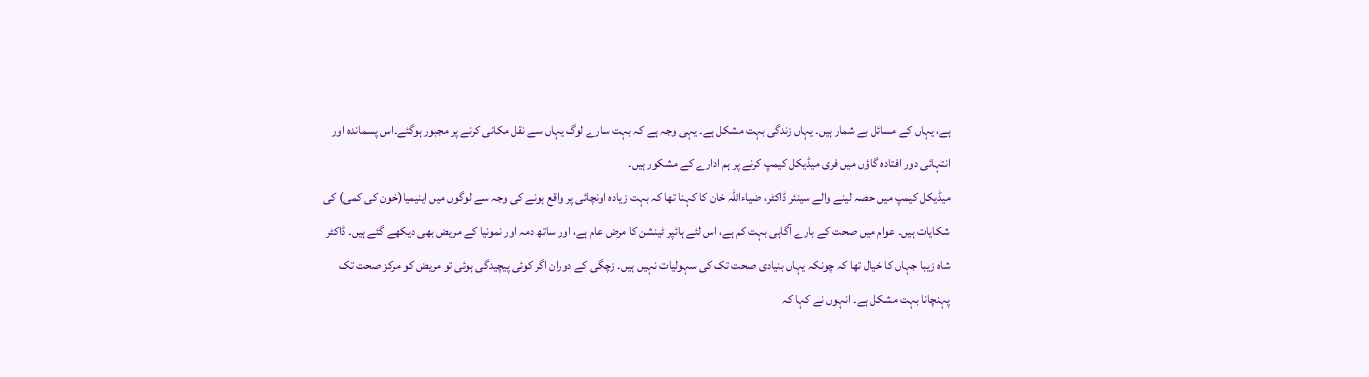ہے، یہاں کے مسائل بے شمار ہیں۔ یہاں زندگی بہت مشکل ہے۔ یہی وجہ ہے کہ بہت سارے لوگ یہاں سے نقل مکانی کرنے پر مجبور ہوگئے۔اس پسماندہ اور انتہائی دور افتادہ گاؤں میں فری میڈیکل کیمپ کرنے پر ہم ادارے کے مشکور ہیں۔
میڈیکل کیمپ میں حصہ لینے والے سینئر ڈاکٹر، ضیاءاللہ خان کا کہنا تھا کہ بہت زیادہ اونچائی پر واقع ہونے کی وجہ سے لوگوں میں اینیمیا(خون کی کمی) کی شکایات ہیں۔ عوام میں صحت کے بارے آگاہی بہت کم ہے، اس لئے ہائپر ٹینشن کا مرض عام ہے، اور ساتھ دمہ اور نمونیا کے مریض بھی دیکھے گئے ہیں۔ ڈاکٹر شاہ زیبا جہاں کا خیال تھا کہ چونکہ یہاں بنیادی صحت تک کی سہولیات نہیں ہیں۔ زچگی کے دوران اگر کوئی پیچیدگی ہوئی تو مریض کو مرکز صحت تک پہنچانا بہت مشکل ہے۔ انہوں نے کہا کہ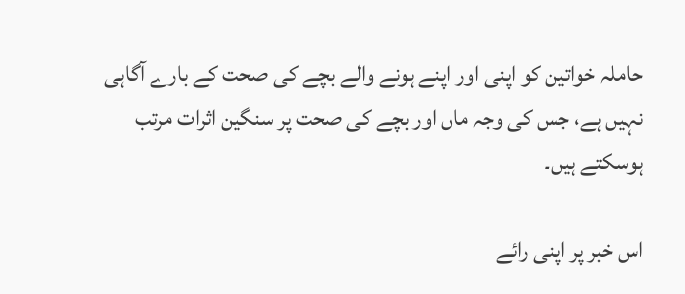حاملہ خواتین کو اپنی اور اپنے ہونے والے بچے کی صحت کے بارے آگاہی نہیں ہے، جس کی وجہ ماں اور بچے کی صحت پر سنگین اثرات مرتب ہوسکتے ہیں۔

اس خبر پر اپنی رائے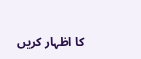کا اظہار کریں